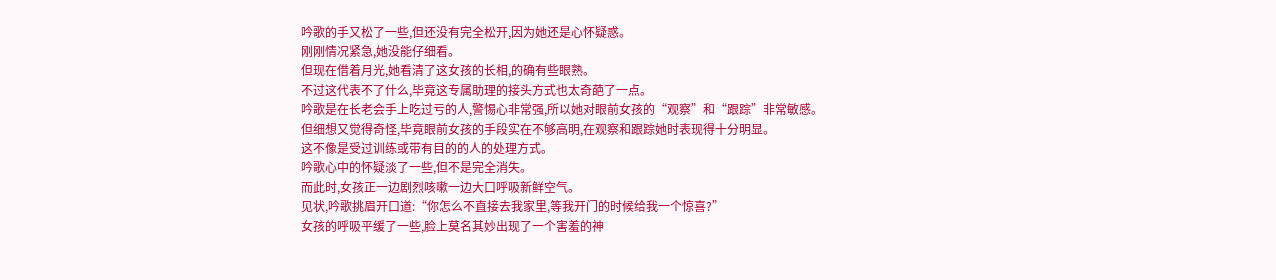吟歌的手又松了一些,但还没有完全松开,因为她还是心怀疑惑。
刚刚情况紧急,她没能仔细看。
但现在借着月光,她看清了这女孩的长相,的确有些眼熟。
不过这代表不了什么,毕竟这专属助理的接头方式也太奇葩了一点。
吟歌是在长老会手上吃过亏的人,警惕心非常强,所以她对眼前女孩的“观察”和“跟踪”非常敏感。
但细想又觉得奇怪,毕竟眼前女孩的手段实在不够高明,在观察和跟踪她时表现得十分明显。
这不像是受过训练或带有目的的人的处理方式。
吟歌心中的怀疑淡了一些,但不是完全消失。
而此时,女孩正一边剧烈咳嗽一边大口呼吸新鲜空气。
见状,吟歌挑眉开口道:“你怎么不直接去我家里,等我开门的时候给我一个惊喜?”
女孩的呼吸平缓了一些,脸上莫名其妙出现了一个害羞的神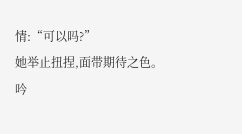情:“可以吗?”
她举止扭捏,面带期待之色。
吟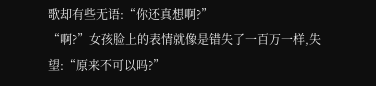歌却有些无语:“你还真想啊?”
“啊?”女孩脸上的表情就像是错失了一百万一样,失望:“原来不可以吗?”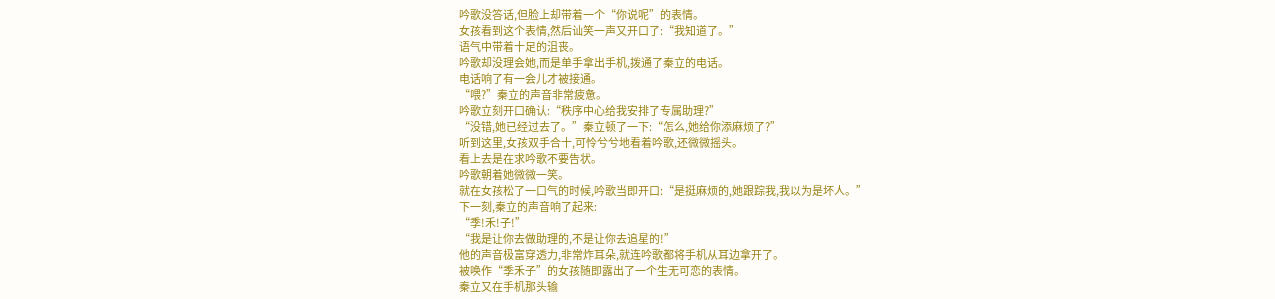吟歌没答话,但脸上却带着一个“你说呢”的表情。
女孩看到这个表情,然后讪笑一声又开口了:“我知道了。”
语气中带着十足的沮丧。
吟歌却没理会她,而是单手拿出手机,拨通了秦立的电话。
电话响了有一会儿才被接通。
“喂?”秦立的声音非常疲惫。
吟歌立刻开口确认:“秩序中心给我安排了专属助理?”
“没错,她已经过去了。”秦立顿了一下:“怎么,她给你添麻烦了?”
听到这里,女孩双手合十,可怜兮兮地看着吟歌,还微微摇头。
看上去是在求吟歌不要告状。
吟歌朝着她微微一笑。
就在女孩松了一口气的时候,吟歌当即开口:“是挺麻烦的,她跟踪我,我以为是坏人。”
下一刻,秦立的声音响了起来:
“季!禾!子!”
“我是让你去做助理的,不是让你去追星的!”
他的声音极富穿透力,非常炸耳朵,就连吟歌都将手机从耳边拿开了。
被唤作“季禾子”的女孩随即露出了一个生无可恋的表情。
秦立又在手机那头输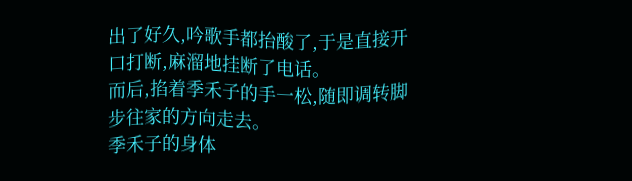出了好久,吟歌手都抬酸了,于是直接开口打断,麻溜地挂断了电话。
而后,掐着季禾子的手一松,随即调转脚步往家的方向走去。
季禾子的身体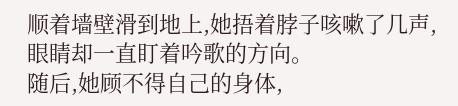顺着墙壁滑到地上,她捂着脖子咳嗽了几声,眼睛却一直盯着吟歌的方向。
随后,她顾不得自己的身体,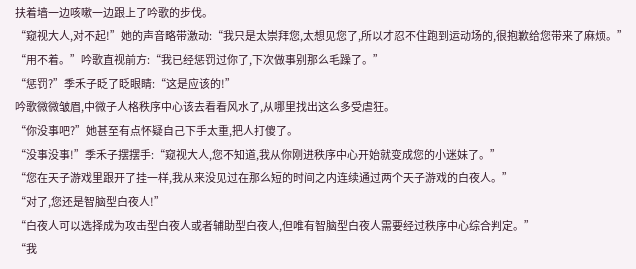扶着墙一边咳嗽一边跟上了吟歌的步伐。
“窥视大人,对不起!”她的声音略带激动:“我只是太崇拜您,太想见您了,所以才忍不住跑到运动场的,很抱歉给您带来了麻烦。”
“用不着。”吟歌直视前方:“我已经惩罚过你了,下次做事别那么毛躁了。”
“惩罚?”季禾子眨了眨眼睛:“这是应该的!”
吟歌微微皱眉,中微子人格秩序中心该去看看风水了,从哪里找出这么多受虐狂。
“你没事吧?”她甚至有点怀疑自己下手太重,把人打傻了。
“没事没事!”季禾子摆摆手:“窥视大人,您不知道,我从你刚进秩序中心开始就变成您的小迷妹了。”
“您在天子游戏里跟开了挂一样,我从来没见过在那么短的时间之内连续通过两个天子游戏的白夜人。”
“对了,您还是智脑型白夜人!”
“白夜人可以选择成为攻击型白夜人或者辅助型白夜人,但唯有智脑型白夜人需要经过秩序中心综合判定。”
“我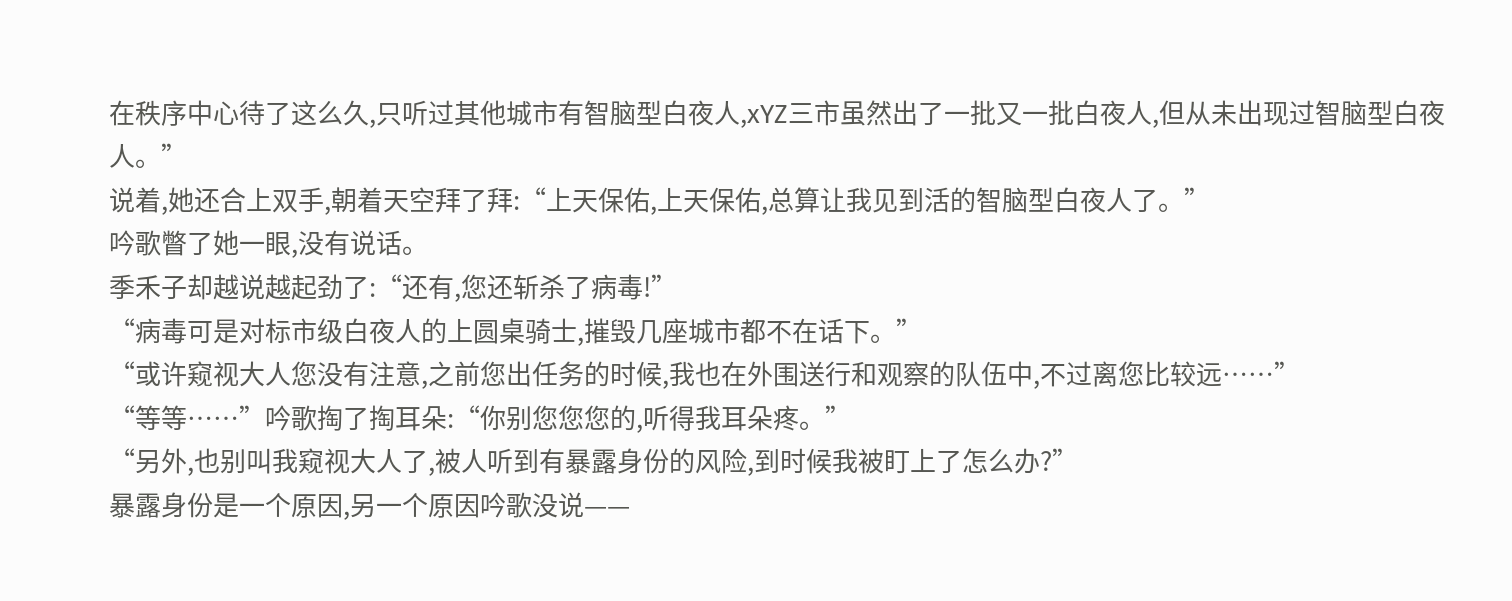在秩序中心待了这么久,只听过其他城市有智脑型白夜人,xYZ三市虽然出了一批又一批白夜人,但从未出现过智脑型白夜人。”
说着,她还合上双手,朝着天空拜了拜:“上天保佑,上天保佑,总算让我见到活的智脑型白夜人了。”
吟歌瞥了她一眼,没有说话。
季禾子却越说越起劲了:“还有,您还斩杀了病毒!”
“病毒可是对标市级白夜人的上圆桌骑士,摧毁几座城市都不在话下。”
“或许窥视大人您没有注意,之前您出任务的时候,我也在外围送行和观察的队伍中,不过离您比较远……”
“等等……”吟歌掏了掏耳朵:“你别您您您的,听得我耳朵疼。”
“另外,也别叫我窥视大人了,被人听到有暴露身份的风险,到时候我被盯上了怎么办?”
暴露身份是一个原因,另一个原因吟歌没说——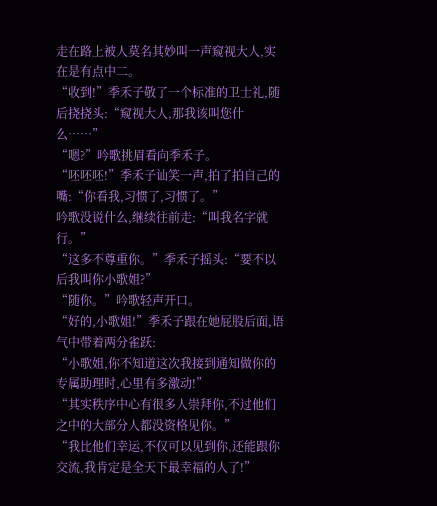走在路上被人莫名其妙叫一声窥视大人,实在是有点中二。
“收到!”季禾子敬了一个标准的卫士礼,随后挠挠头:“窥视大人,那我该叫您什么……”
“嗯?”吟歌挑眉看向季禾子。
“呸呸呸!”季禾子讪笑一声,拍了拍自己的嘴:“你看我,习惯了,习惯了。”
吟歌没说什么,继续往前走:“叫我名字就行。”
“这多不尊重你。”季禾子摇头:“要不以后我叫你小歌姐?”
“随你。”吟歌轻声开口。
“好的,小歌姐!”季禾子跟在她屁股后面,语气中带着两分雀跃:
“小歌姐,你不知道这次我接到通知做你的专属助理时,心里有多激动!”
“其实秩序中心有很多人崇拜你,不过他们之中的大部分人都没资格见你。”
“我比他们幸运,不仅可以见到你,还能跟你交流,我肯定是全天下最幸福的人了!”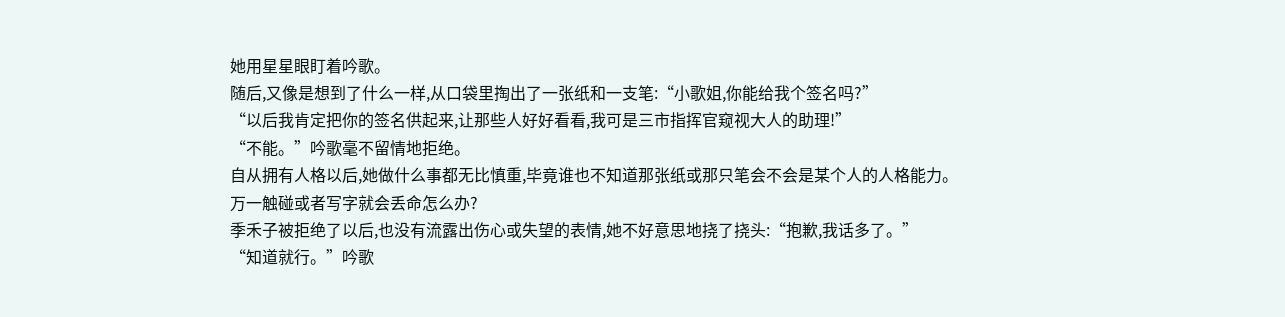她用星星眼盯着吟歌。
随后,又像是想到了什么一样,从口袋里掏出了一张纸和一支笔:“小歌姐,你能给我个签名吗?”
“以后我肯定把你的签名供起来,让那些人好好看看,我可是三市指挥官窥视大人的助理!”
“不能。”吟歌毫不留情地拒绝。
自从拥有人格以后,她做什么事都无比慎重,毕竟谁也不知道那张纸或那只笔会不会是某个人的人格能力。
万一触碰或者写字就会丢命怎么办?
季禾子被拒绝了以后,也没有流露出伤心或失望的表情,她不好意思地挠了挠头:“抱歉,我话多了。”
“知道就行。”吟歌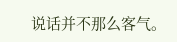说话并不那么客气。